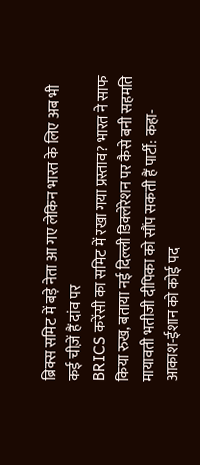ब्रिक्स समिट में बड़े नेता आ गए लेकिन भारत के लिए अब भी कई चीज़ें हैं दांव पर
BRICS करेंसी का समिट में रखा गया प्रस्ताव? भारत ने साफ किया रुख, बताया नई दिल्ली डिक्लेरेशन पर कैसे बनी सहमति
मायावती भतीजी दीपिका को सौंप सकती हैं पार्टी: कहा- आकाश-ईशान को कोई पद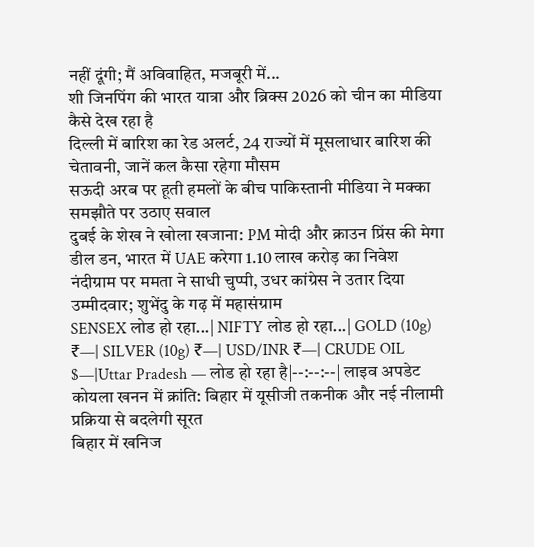नहीं दूंगी; मैं अविवाहित, मजबूरी में...
शी जिनपिंग की भारत यात्रा और ब्रिक्स 2026 को चीन का मीडिया कैसे देख रहा है
दिल्ली में बारिश का रेड अलर्ट, 24 राज्यों में मूसलाधार बारिश की चेतावनी, जानें कल कैसा रहेगा मौसम
सऊदी अरब पर हूती हमलों के बीच पाकिस्तानी मीडिया ने मक्का समझौते पर उठाए सवाल
दुबई के शेख ने खोला खजाना: PM मोदी और क्राउन प्रिंस की मेगा डील डन, भारत में UAE करेगा 1.10 लाख करोड़ का निवेश
नंदीग्राम पर ममता ने साधी चुप्पी, उधर कांग्रेस ने उतार दिया उम्मीदवार; शुभेंदु के गढ़ में महासंग्राम
SENSEX लोड हो रहा...| NIFTY लोड हो रहा...| GOLD (10g) ₹—| SILVER (10g) ₹—| USD/INR ₹—| CRUDE OIL $—|Uttar Pradesh — लोड हो रहा है|--:--:--| लाइव अपडेट
कोयला खनन में क्रांति: बिहार में यूसीजी तकनीक और नई नीलामी प्रक्रिया से बदलेगी सूरत
बिहार में खनिज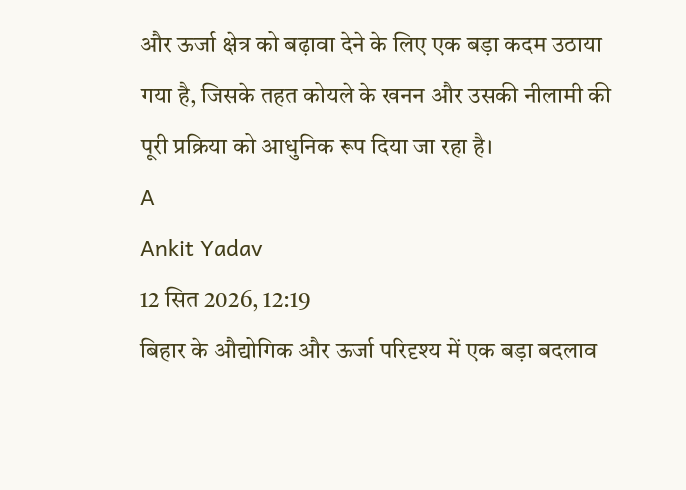और ऊर्जा क्षेत्र को बढ़ावा देने के लिए एक बड़ा कदम उठाया गया है, जिसके तहत कोयले के खनन और उसकी नीलामी की पूरी प्रक्रिया को आधुनिक रूप दिया जा रहा है।
A
Ankit Yadav
12 सित 2026, 12:19
बिहार के औद्योगिक और ऊर्जा परिदृश्य में एक बड़ा बदलाव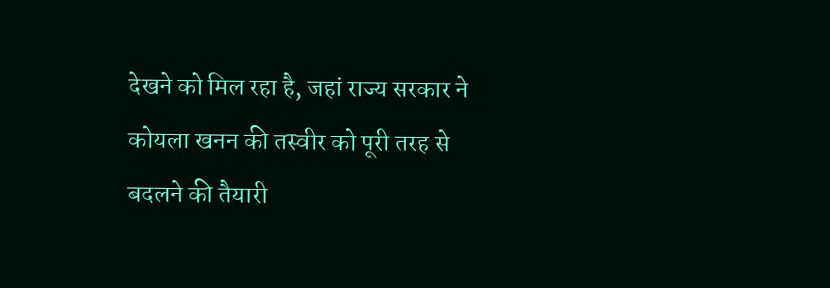देखने को मिल रहा है, जहां राज्य सरकार ने कोयला खनन की तस्वीर को पूरी तरह से बदलने की तैयारी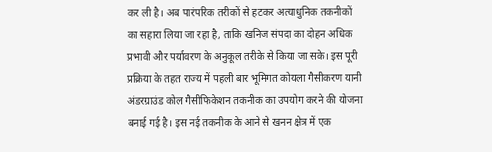कर ली है। अब पारंपरिक तरीकों से हटकर अत्याधुनिक तकनीकों का सहारा लिया जा रहा है, ताकि खनिज संपदा का दोहन अधिक प्रभावी और पर्यावरण के अनुकूल तरीके से किया जा सके। इस पूरी प्रक्रिया के तहत राज्य में पहली बार भूमिगत कोयला गैसीकरण यानी अंडरग्राउंड कोल गैसीफिकेशन तकनीक का उपयोग करने की योजना बनाई गई है। इस नई तकनीक के आने से खनन क्षेत्र में एक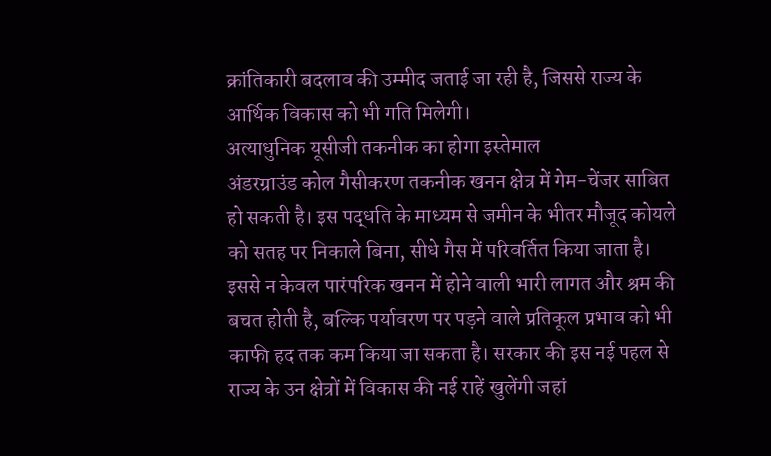क्रांतिकारी बदलाव की उम्मीद जताई जा रही है, जिससे राज्य के आर्थिक विकास को भी गति मिलेगी।
अत्याधुनिक यूसीजी तकनीक का होगा इस्तेमाल
अंडरग्राउंड कोल गैसीकरण तकनीक खनन क्षेत्र में गेम-चेंजर साबित हो सकती है। इस पद्धति के माध्यम से जमीन के भीतर मौजूद कोयले को सतह पर निकाले बिना, सीधे गैस में परिवर्तित किया जाता है। इससे न केवल पारंपरिक खनन में होने वाली भारी लागत और श्रम की बचत होती है, बल्कि पर्यावरण पर पड़ने वाले प्रतिकूल प्रभाव को भी काफी हद तक कम किया जा सकता है। सरकार की इस नई पहल से राज्य के उन क्षेत्रों में विकास की नई राहें खुलेंगी जहां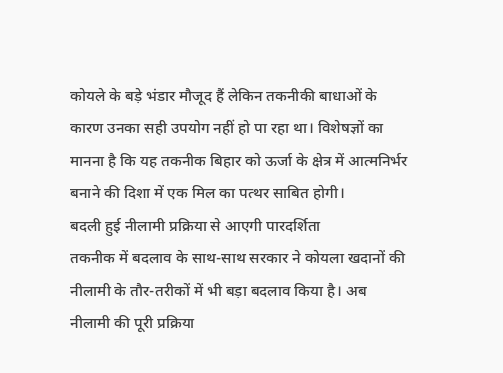कोयले के बड़े भंडार मौजूद हैं लेकिन तकनीकी बाधाओं के कारण उनका सही उपयोग नहीं हो पा रहा था। विशेषज्ञों का मानना है कि यह तकनीक बिहार को ऊर्जा के क्षेत्र में आत्मनिर्भर बनाने की दिशा में एक मिल का पत्थर साबित होगी।
बदली हुई नीलामी प्रक्रिया से आएगी पारदर्शिता
तकनीक में बदलाव के साथ-साथ सरकार ने कोयला खदानों की नीलामी के तौर-तरीकों में भी बड़ा बदलाव किया है। अब नीलामी की पूरी प्रक्रिया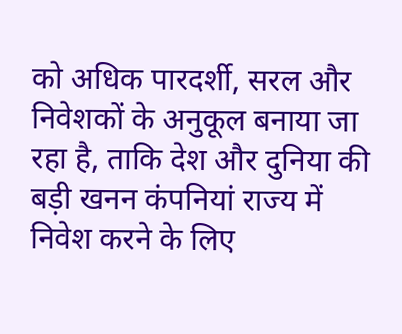को अधिक पारदर्शी, सरल और निवेशकों के अनुकूल बनाया जा रहा है, ताकि देश और दुनिया की बड़ी खनन कंपनियां राज्य में निवेश करने के लिए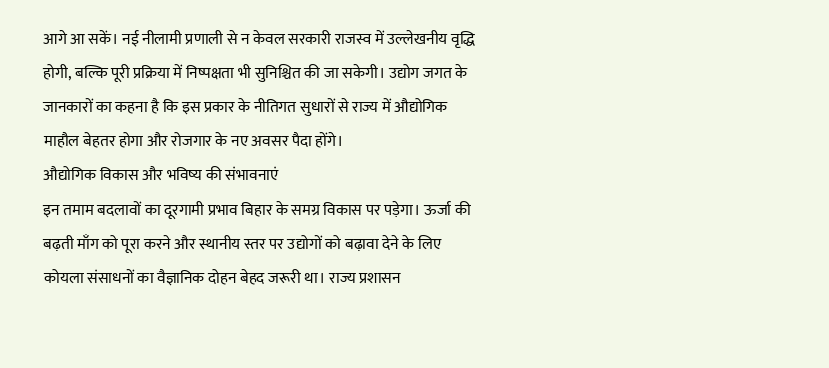आगे आ सकें। नई नीलामी प्रणाली से न केवल सरकारी राजस्व में उल्लेखनीय वृद्धि होगी, बल्कि पूरी प्रक्रिया में निष्पक्षता भी सुनिश्चित की जा सकेगी। उद्योग जगत के जानकारों का कहना है कि इस प्रकार के नीतिगत सुधारों से राज्य में औद्योगिक माहौल बेहतर होगा और रोजगार के नए अवसर पैदा होंगे।
औद्योगिक विकास और भविष्य की संभावनाएं
इन तमाम बदलावों का दूरगामी प्रभाव बिहार के समग्र विकास पर पड़ेगा। ऊर्जा की बढ़ती माँग को पूरा करने और स्थानीय स्तर पर उद्योगों को बढ़ावा देने के लिए कोयला संसाधनों का वैज्ञानिक दोहन बेहद जरूरी था। राज्य प्रशासन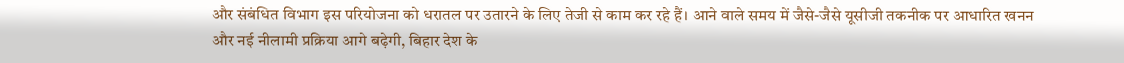और संबंधित विभाग इस परियोजना को धरातल पर उतारने के लिए तेजी से काम कर रहे हैं। आने वाले समय में जैसे-जैसे यूसीजी तकनीक पर आधारित खनन और नई नीलामी प्रक्रिया आगे बढ़ेगी, बिहार देश के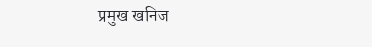प्रमुख खनिज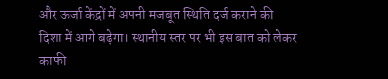और ऊर्जा केंद्रों में अपनी मजबूत स्थिति दर्ज कराने की दिशा में आगे बढ़ेगा। स्थानीय स्तर पर भी इस बात को लेकर काफी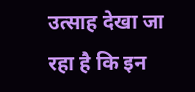उत्साह देखा जा रहा है कि इन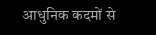आधुनिक कदमों से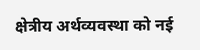क्षेत्रीय अर्थव्यवस्था को नई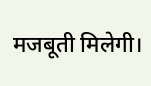मजबूती मिलेगी।